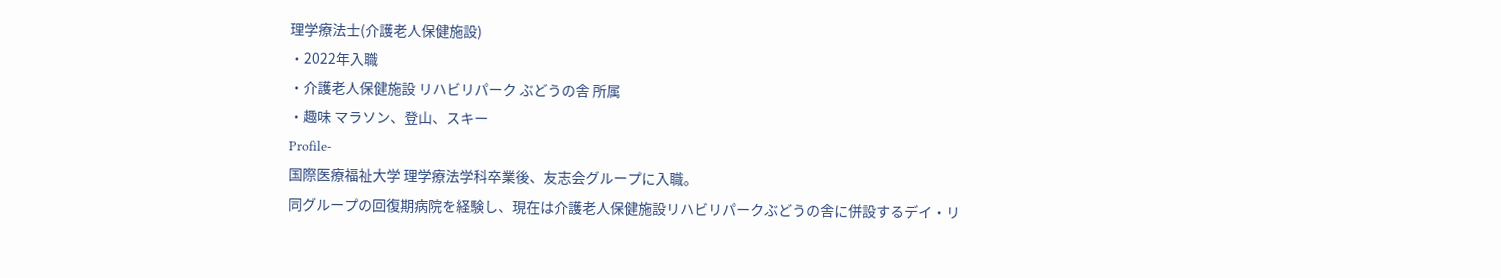理学療法士(介護老人保健施設)
・2022年入職
・介護老人保健施設 リハビリパーク ぶどうの舎 所属
・趣味 マラソン、登山、スキー
Profile-
国際医療福祉大学 理学療法学科卒業後、友志会グループに入職。
同グループの回復期病院を経験し、現在は介護老人保健施設リハビリパークぶどうの舎に併設するデイ・リ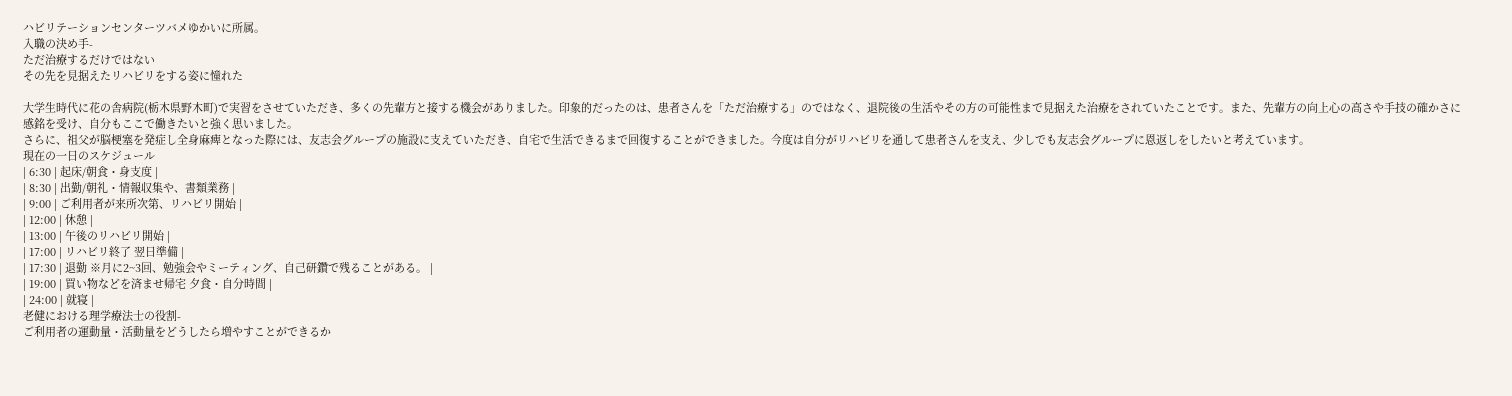ハビリテーションセンターツバメゆかいに所属。
入職の決め手-
ただ治療するだけではない
その先を見据えたリハビリをする姿に憧れた

大学生時代に花の舎病院(栃木県野木町)で実習をさせていただき、多くの先輩方と接する機会がありました。印象的だったのは、患者さんを「ただ治療する」のではなく、退院後の生活やその方の可能性まで見据えた治療をされていたことです。また、先輩方の向上心の高さや手技の確かさに感銘を受け、自分もここで働きたいと強く思いました。
さらに、祖父が脳梗塞を発症し全身麻痺となった際には、友志会グループの施設に支えていただき、自宅で生活できるまで回復することができました。今度は自分がリハビリを通して患者さんを支え、少しでも友志会グループに恩返しをしたいと考えています。
現在の一日のスケジュール
| 6:30 | 起床/朝食・身支度 |
| 8:30 | 出勤/朝礼・情報収集や、書類業務 |
| 9:00 | ご利用者が来所次第、リハビリ開始 |
| 12:00 | 休憩 |
| 13:00 | 午後のリハビリ開始 |
| 17:00 | リハビリ終了 翌日準備 |
| 17:30 | 退勤 ※月に2~3回、勉強会やミーティング、自己研鑽で残ることがある。 |
| 19:00 | 買い物などを済ませ帰宅 夕食・自分時間 |
| 24:00 | 就寝 |
老健における理学療法士の役割-
ご利用者の運動量・活動量をどうしたら増やすことができるか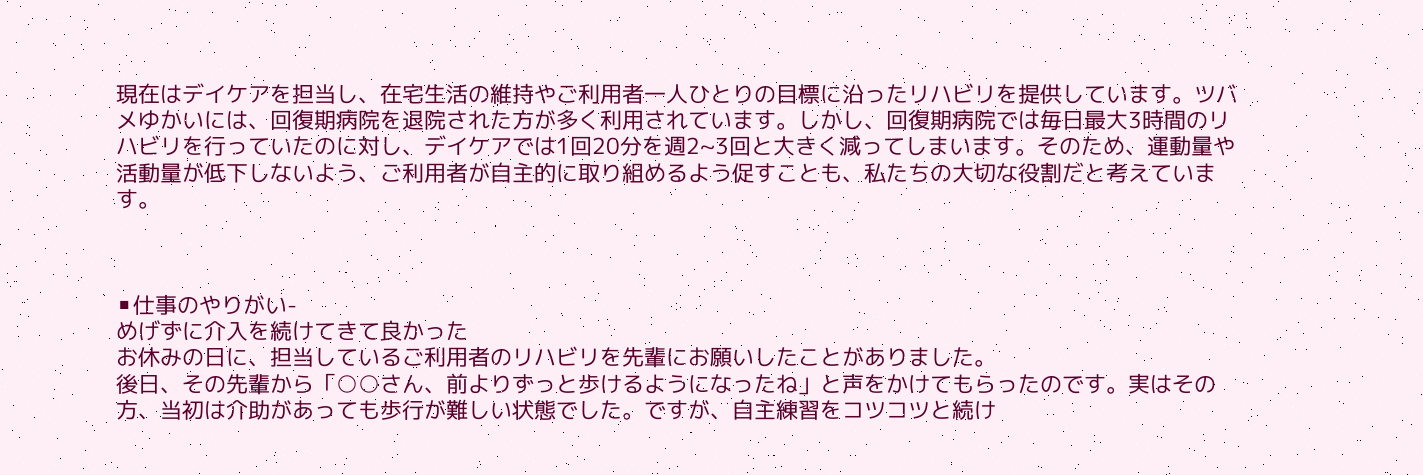現在はデイケアを担当し、在宅生活の維持やご利用者一人ひとりの目標に沿ったリハビリを提供しています。ツバメゆかいには、回復期病院を退院された方が多く利用されています。しかし、回復期病院では毎日最大3時間のリハビリを行っていたのに対し、デイケアでは1回20分を週2~3回と大きく減ってしまいます。そのため、運動量や活動量が低下しないよう、ご利用者が自主的に取り組めるよう促すことも、私たちの大切な役割だと考えています。



▪仕事のやりがい-
めげずに介入を続けてきて良かった
お休みの日に、担当しているご利用者のリハビリを先輩にお願いしたことがありました。
後日、その先輩から「○○さん、前よりずっと歩けるようになったね」と声をかけてもらったのです。実はその方、当初は介助があっても歩行が難しい状態でした。ですが、自主練習をコツコツと続け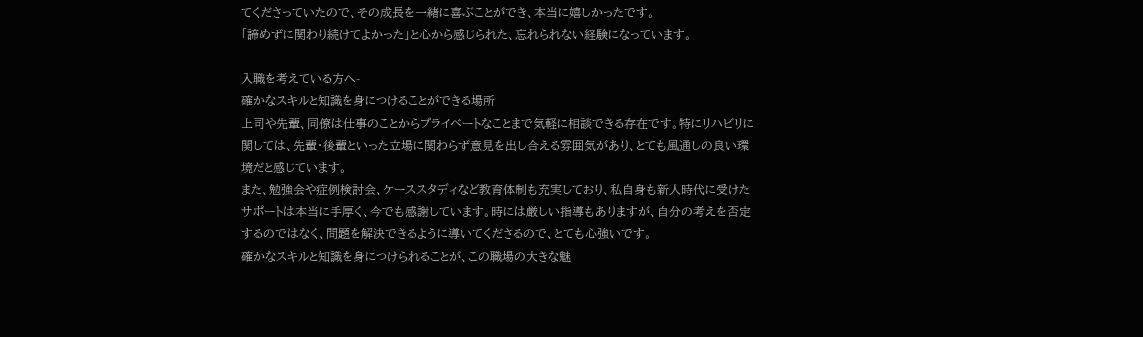てくださっていたので、その成長を一緒に喜ぶことができ、本当に嬉しかったです。
「諦めずに関わり続けてよかった」と心から感じられた、忘れられない経験になっています。

入職を考えている方へ-
確かなスキルと知識を身につけることができる場所
上司や先輩、同僚は仕事のことからプライベートなことまで気軽に相談できる存在です。特にリハビリに関しては、先輩・後輩といった立場に関わらず意見を出し合える雰囲気があり、とても風通しの良い環境だと感じています。
また、勉強会や症例検討会、ケーススタディなど教育体制も充実しており、私自身も新人時代に受けたサポートは本当に手厚く、今でも感謝しています。時には厳しい指導もありますが、自分の考えを否定するのではなく、問題を解決できるように導いてくださるので、とても心強いです。
確かなスキルと知識を身につけられることが、この職場の大きな魅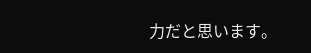力だと思います。